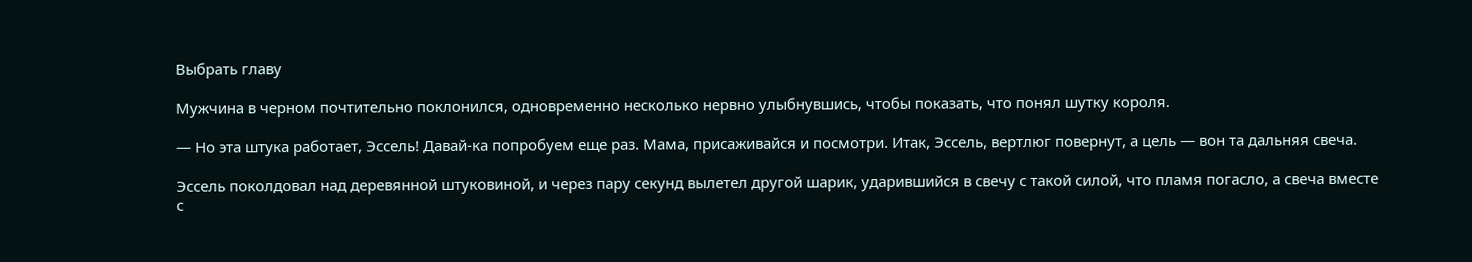Выбрать главу

Мужчина в черном почтительно поклонился, одновременно несколько нервно улыбнувшись, чтобы показать, что понял шутку короля.

— Но эта штука работает, Эссель! Давай-ка попробуем еще раз. Мама, присаживайся и посмотри. Итак, Эссель, вертлюг повернут, а цель — вон та дальняя свеча.

Эссель поколдовал над деревянной штуковиной, и через пару секунд вылетел другой шарик, ударившийся в свечу с такой силой, что пламя погасло, а свеча вместе с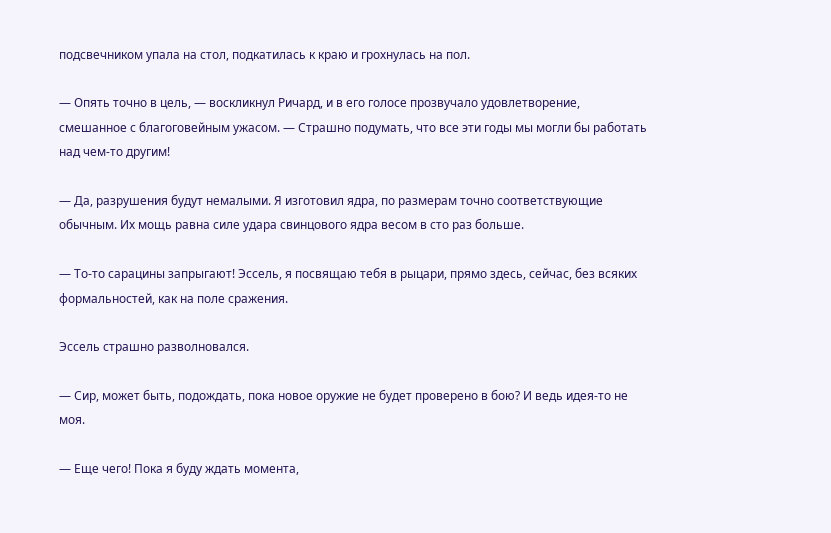подсвечником упала на стол, подкатилась к краю и грохнулась на пол.

— Опять точно в цель, — воскликнул Ричард, и в его голосе прозвучало удовлетворение, смешанное с благоговейным ужасом. — Страшно подумать, что все эти годы мы могли бы работать над чем-то другим!

— Да, разрушения будут немалыми. Я изготовил ядра, по размерам точно соответствующие обычным. Их мощь равна силе удара свинцового ядра весом в сто раз больше.

— То-то сарацины запрыгают! Эссель, я посвящаю тебя в рыцари, прямо здесь, сейчас, без всяких формальностей, как на поле сражения.

Эссель страшно разволновался.

— Сир, может быть, подождать, пока новое оружие не будет проверено в бою? И ведь идея-то не моя.

— Еще чего! Пока я буду ждать момента,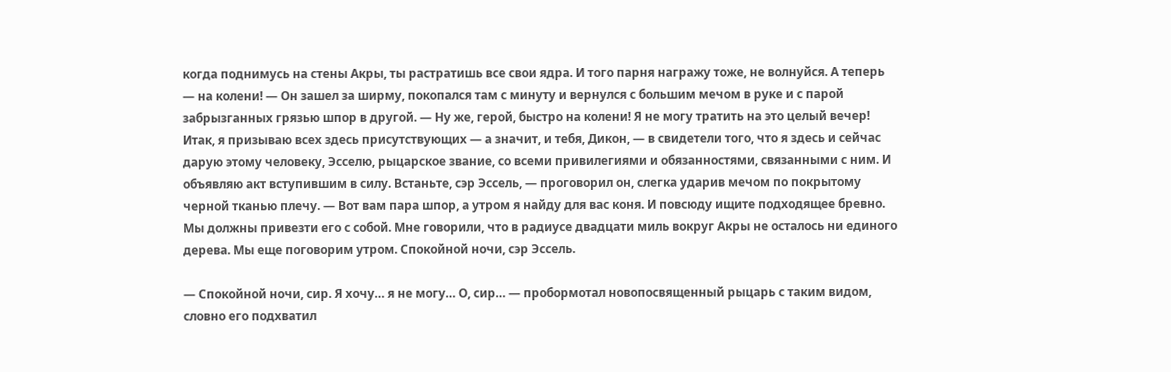когда поднимусь на стены Акры, ты растратишь все свои ядра. И того парня награжу тоже, не волнуйся. А теперь — на колени! — Он зашел за ширму, покопался там с минуту и вернулся с большим мечом в руке и с парой забрызганных грязью шпор в другой. — Ну же, герой, быстро на колени! Я не могу тратить на это целый вечер! Итак, я призываю всех здесь присутствующих — а значит, и тебя, Дикон, — в свидетели того, что я здесь и сейчас дарую этому человеку, Эсселю, рыцарское звание, со всеми привилегиями и обязанностями, связанными с ним. И объявляю акт вступившим в силу. Встаньте, сэр Эссель, — проговорил он, слегка ударив мечом по покрытому черной тканью плечу. — Вот вам пара шпор, а утром я найду для вас коня. И повсюду ищите подходящее бревно. Мы должны привезти его с собой. Мне говорили, что в радиусе двадцати миль вокруг Акры не осталось ни единого дерева. Мы еще поговорим утром. Спокойной ночи, сэр Эссель.

— Спокойной ночи, сир. Я хочу… я не могу… О, сир… — пробормотал новопосвященный рыцарь с таким видом, словно его подхватил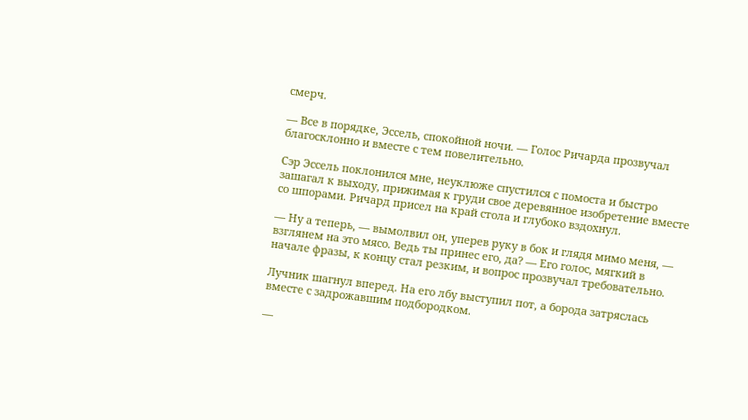смерч.

— Все в порядке, Эссель, спокойной ночи. — Голос Ричарда прозвучал благосклонно и вместе с тем повелительно.

Сэр Эссель поклонился мне, неуклюже спустился с помоста и быстро зашагал к выходу, прижимая к груди свое деревянное изобретение вместе со шпорами. Ричард присел на край стола и глубоко вздохнул.

— Ну а теперь, — вымолвил он, уперев руку в бок и глядя мимо меня, — взглянем на это мясо. Ведь ты принес его, да? — Его голос, мягкий в начале фразы, к концу стал резким, и вопрос прозвучал требовательно.

Лучник шагнул вперед. На его лбу выступил пот, а борода затряслась вместе с задрожавшим подбородком.

—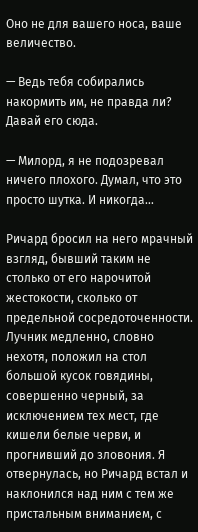Оно не для вашего носа, ваше величество.

— Ведь тебя собирались накормить им, не правда ли? Давай его сюда.

— Милорд, я не подозревал ничего плохого. Думал, что это просто шутка. И никогда…

Ричард бросил на него мрачный взгляд, бывший таким не столько от его нарочитой жестокости, сколько от предельной сосредоточенности. Лучник медленно, словно нехотя, положил на стол большой кусок говядины, совершенно черный, за исключением тех мест, где кишели белые черви, и прогнивший до зловония. Я отвернулась, но Ричард встал и наклонился над ним с тем же пристальным вниманием, с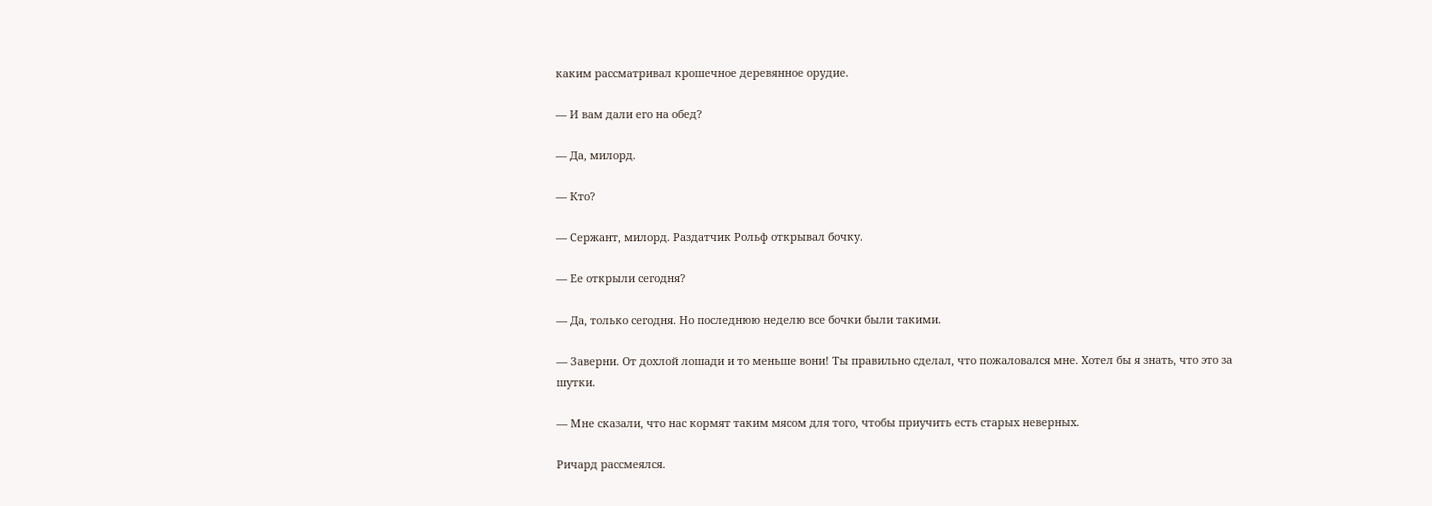каким рассматривал крошечное деревянное орудие.

— И вам дали его на обед?

— Да, милорд.

— Кто?

— Сержант, милорд. Раздатчик Рольф открывал бочку.

— Ее открыли сегодня?

— Да, только сегодня. Но последнюю неделю все бочки были такими.

— Заверни. От дохлой лошади и то меньше вони! Ты правильно сделал, что пожаловался мне. Хотел бы я знать, что это за шутки.

— Мне сказали, что нас кормят таким мясом для того, чтобы приучить есть старых неверных.

Ричард рассмеялся.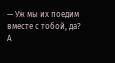— Уж мы их поедим вместе с тобой, да? А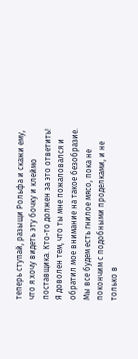теперь ступай, разыщи Рольфа и скажи ему, что я хочу видеть эту бочку и клеймо поставщика. Кто-то должен за это ответить! Я доволен тем, что ты мне пожаловался и обратил мое внимание на такое безобразие. Мы все будем есть гнилое мясо, пока не покончим с подобными проделками, и не только в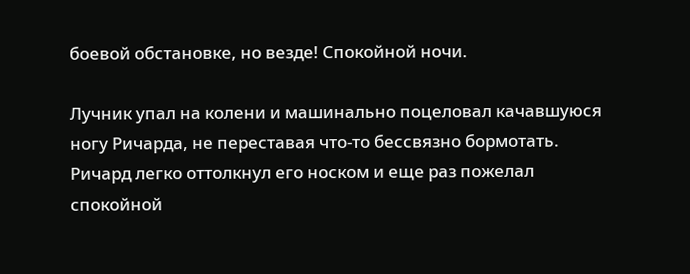боевой обстановке, но везде! Спокойной ночи.

Лучник упал на колени и машинально поцеловал качавшуюся ногу Ричарда, не переставая что-то бессвязно бормотать. Ричард легко оттолкнул его носком и еще раз пожелал спокойной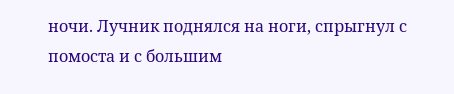ночи. Лучник поднялся на ноги, спрыгнул с помоста и с большим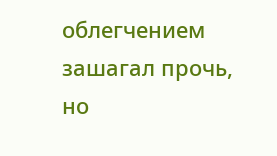облегчением зашагал прочь, но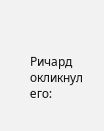Ричард окликнул его: